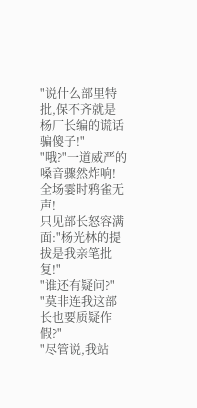"说什么部里特批,保不齐就是杨厂长编的谎话骗傻子!"
"哦?"一道威严的嗓音骤然炸响!
全场霎时鸦雀无声!
只见部长怒容满面:"杨光林的提拔是我亲笔批复!"
"谁还有疑问?"
"莫非连我这部长也要质疑作假?"
"尽管说,我站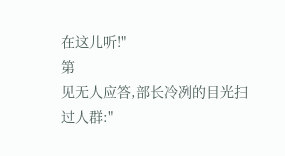在这儿听!"
第
见无人应答,部长冷冽的目光扫过人群:"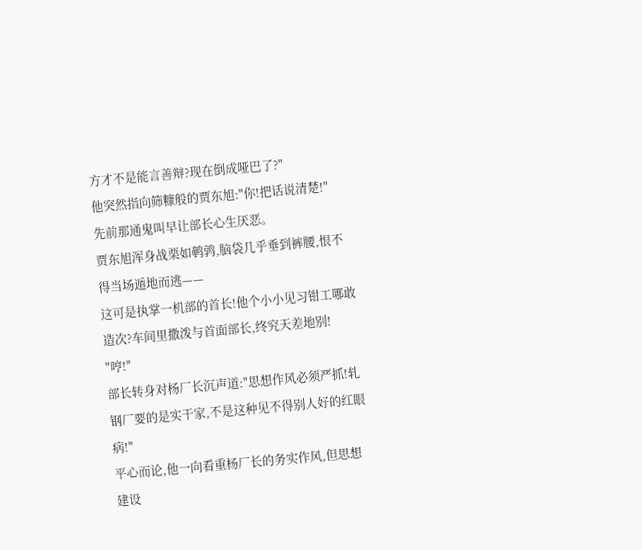方才不是能言善辩?现在倒成哑巴了?"
他突然指向筛糠般的贾东旭:"你!把话说清楚!"
先前那通鬼叫早让部长心生厌恶。
贾东旭浑身战栗如鹌鹑,脑袋几乎垂到裤腰,恨不得当场遁地而逃——
这可是执掌一机部的首长!他个小小见习钳工哪敢造次?车间里撒泼与首面部长,终究天差地别!
"哼!"
部长转身对杨厂长沉声道:"思想作风必须严抓!轧钢厂要的是实干家,不是这种见不得别人好的红眼病!"
平心而论,他一向看重杨厂长的务实作风,但思想建设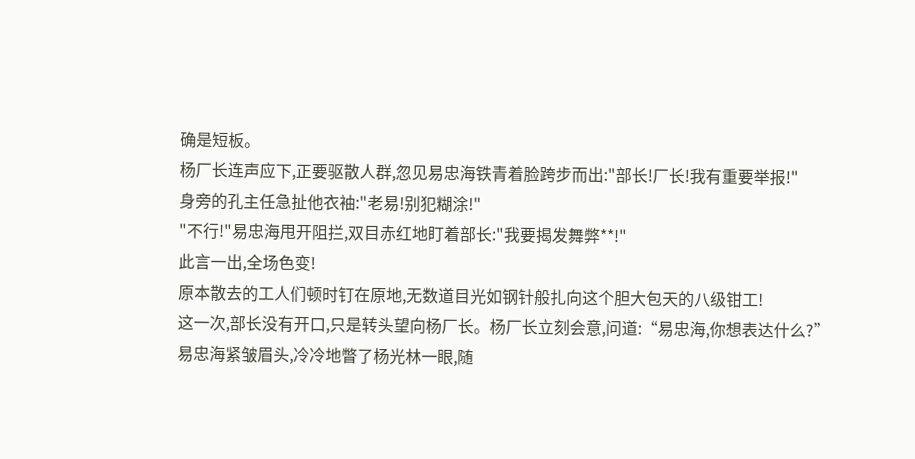确是短板。
杨厂长连声应下,正要驱散人群,忽见易忠海铁青着脸跨步而出:"部长!厂长!我有重要举报!"
身旁的孔主任急扯他衣袖:"老易!别犯糊涂!"
"不行!"易忠海甩开阻拦,双目赤红地盯着部长:"我要揭发舞弊**!"
此言一出,全场色变!
原本散去的工人们顿时钉在原地,无数道目光如钢针般扎向这个胆大包天的八级钳工!
这一次,部长没有开口,只是转头望向杨厂长。杨厂长立刻会意,问道:“易忠海,你想表达什么?”
易忠海紧皱眉头,冷冷地瞥了杨光林一眼,随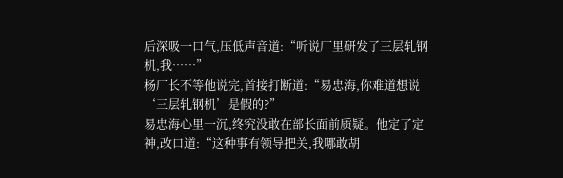后深吸一口气,压低声音道:“听说厂里研发了三层轧钢机,我……”
杨厂长不等他说完,首接打断道:“易忠海,你难道想说‘三层轧钢机’是假的?”
易忠海心里一沉,终究没敢在部长面前质疑。他定了定神,改口道:“这种事有领导把关,我哪敢胡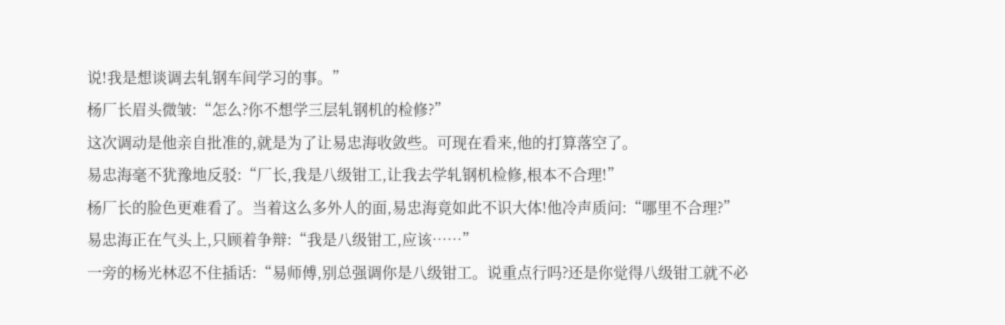说!我是想谈调去轧钢车间学习的事。”
杨厂长眉头微皱:“怎么?你不想学三层轧钢机的检修?”
这次调动是他亲自批准的,就是为了让易忠海收敛些。可现在看来,他的打算落空了。
易忠海毫不犹豫地反驳:“厂长,我是八级钳工,让我去学轧钢机检修,根本不合理!”
杨厂长的脸色更难看了。当着这么多外人的面,易忠海竟如此不识大体!他冷声质问:“哪里不合理?”
易忠海正在气头上,只顾着争辩:“我是八级钳工,应该……”
一旁的杨光林忍不住插话:“易师傅,别总强调你是八级钳工。说重点行吗?还是你觉得八级钳工就不必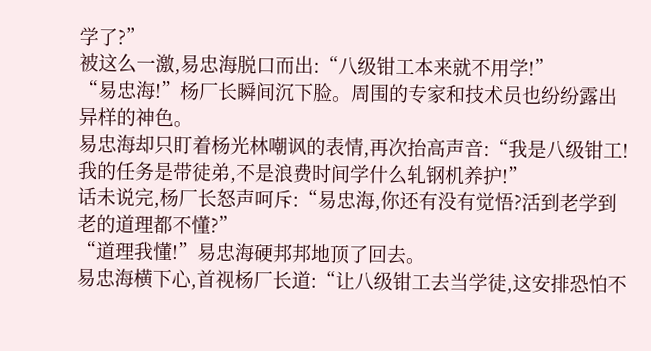学了?”
被这么一激,易忠海脱口而出:“八级钳工本来就不用学!”
“易忠海!”杨厂长瞬间沉下脸。周围的专家和技术员也纷纷露出异样的神色。
易忠海却只盯着杨光林嘲讽的表情,再次抬高声音:“我是八级钳工!我的任务是带徒弟,不是浪费时间学什么轧钢机养护!”
话未说完,杨厂长怒声呵斥:“易忠海,你还有没有觉悟?活到老学到老的道理都不懂?”
“道理我懂!”易忠海硬邦邦地顶了回去。
易忠海横下心,首视杨厂长道:“让八级钳工去当学徒,这安排恐怕不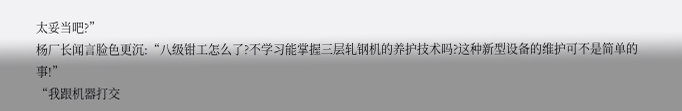太妥当吧?”
杨厂长闻言脸色更沉:“八级钳工怎么了?不学习能掌握三层轧钢机的养护技术吗?这种新型设备的维护可不是简单的事!”
“我跟机器打交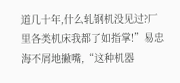道几十年,什么轧钢机没见过?厂里各类机床我都了如指掌!”易忠海不屑地撇嘴,“这种机器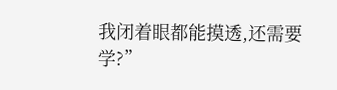我闭着眼都能摸透,还需要学?”